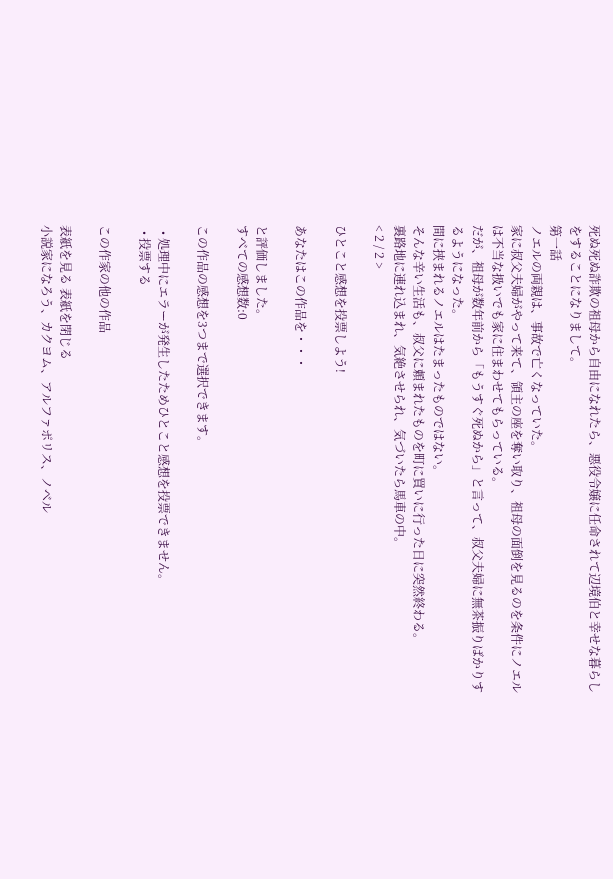死ぬ死ぬ詐欺の祖母から自由になれたら、悪役令嬢に任命されて辺境伯と幸せな暮らしをすることになりまして。
第一話
ノエルの両親は、事故で亡くなっていた。
家に叔父夫婦がやって来て、領主の座を奪い取り、祖母の面倒を見るのを条件にノエルは不当な扱いでも家に住まわせてもらっている。
だが、祖母が数年前から「もうすぐ死ぬから」と言って、叔父夫婦に無茶振りばかりするようになった。
間に挟まれるノエルはたまったものではない。
そんな辛い生活も、叔父に頼まれたものを町に買いに行った日に突然終わる。
裏路地に連れ込まれ、気絶させられ、気づいたら馬車の中。
< 2 / 2 >

ひとこと感想を投票しよう!

あなたはこの作品を・・・

と評価しました。
すべての感想数:0

この作品の感想を3つまで選択できます。

  • 処理中にエラーが発生したためひとこと感想を投票できません。
  • 投票する

この作家の他の作品

表紙を見る 表紙を閉じる
小説家になろう、カクヨム、アルファポリス、ノベル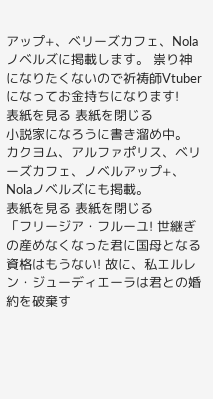アップ+、ベリーズカフェ、Nolaノベルズに掲載します。 祟り神になりたくないので祈祷師Vtuberになってお金持ちになります!
表紙を見る 表紙を閉じる
小説家になろうに書き溜め中。 カクヨム、アルファポリス、ベリーズカフェ、ノベルアップ+、Nolaノベルズにも掲載。
表紙を見る 表紙を閉じる
「フリージア・フルーユ! 世継ぎの産めなくなった君に国母となる資格はもうない! 故に、私エルレン・ジューディエーラは君との婚約を破棄す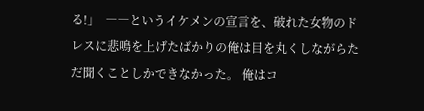る!」  ――というイケメンの宣言を、破れた女物のドレスに悲鳴を上げたばかりの俺は目を丸くしながらただ聞くことしかできなかった。 俺はコ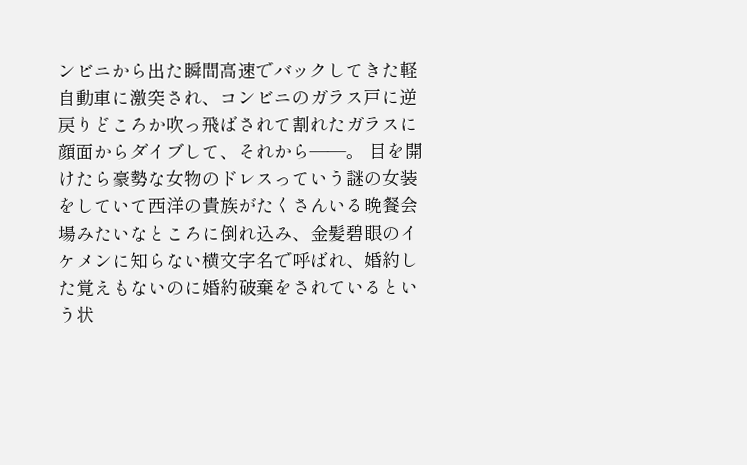ンビニから出た瞬間高速でバックしてきた軽自動車に激突され、コンビニのガラス戸に逆戻りどころか吹っ飛ばされて割れたガラスに顔面からダイブして、それから――。 目を開けたら豪勢な女物のドレスっていう謎の女装をしていて西洋の貴族がたくさんいる晩餐会場みたいなところに倒れ込み、金髪碧眼のイケメンに知らない横文字名で呼ばれ、婚約した覚えもないのに婚約破棄をされているという状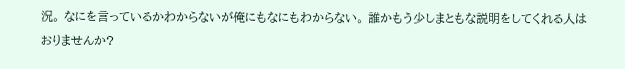況。 なにを言っているかわからないが俺にもなにもわからない。 誰かもう少しまともな説明をしてくれる人はおりませんか?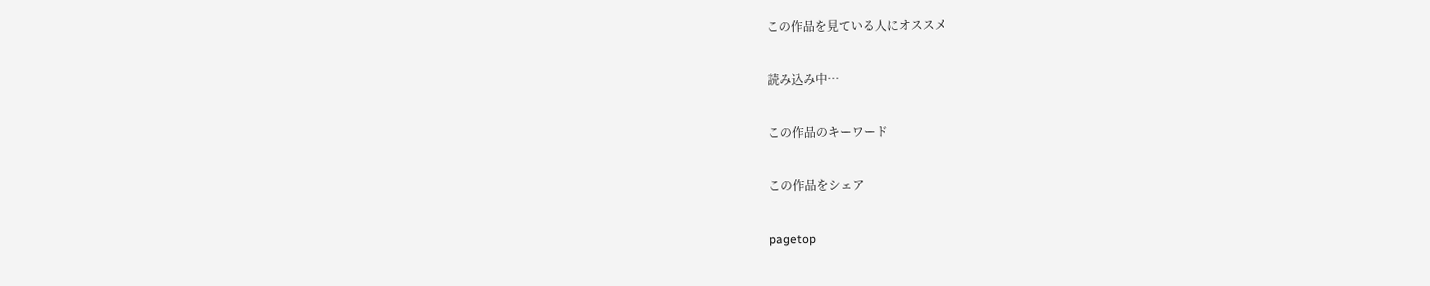この作品を見ている人にオススメ

読み込み中…

この作品のキーワード

この作品をシェア

pagetop